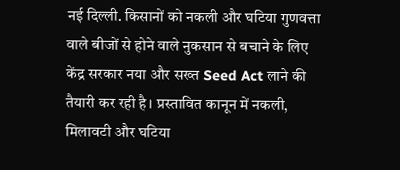नई दिल्ली. किसानों को नकली और घटिया गुणवत्ता वाले बीजों से होने वाले नुकसान से बचाने के लिए केंद्र सरकार नया और सख्त Seed Act लाने की तैयारी कर रही है। प्रस्तावित कानून में नकली, मिलावटी और घटिया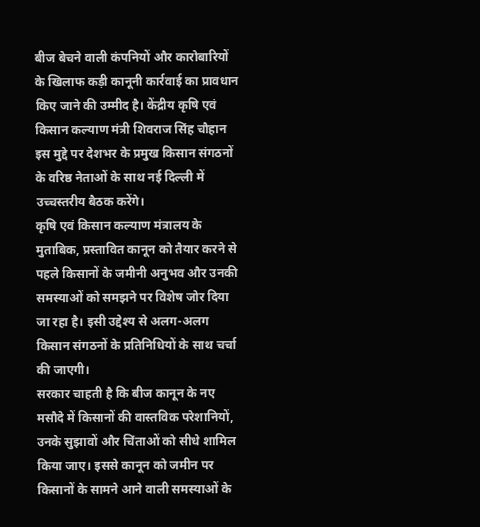बीज बेचने वाली कंपनियों और कारोबारियों के खिलाफ कड़ी कानूनी कार्रवाई का प्रावधान किए जाने की उम्मीद है। केंद्रीय कृषि एवं किसान कल्याण मंत्री शिवराज सिंह चौहान इस मुद्दे पर देशभर के प्रमुख किसान संगठनों के वरिष्ठ नेताओं के साथ नई दिल्ली में उच्चस्तरीय बैठक करेंगे।
कृषि एवं किसान कल्याण मंत्रालय के मुताबिक, प्रस्तावित कानून को तैयार करने से पहले किसानों के जमीनी अनुभव और उनकी समस्याओं को समझने पर विशेष जोर दिया जा रहा है। इसी उद्देश्य से अलग-अलग किसान संगठनों के प्रतिनिधियों के साथ चर्चा की जाएगी।
सरकार चाहती है कि बीज कानून के नए मसौदे में किसानों की वास्तविक परेशानियों, उनके सुझावों और चिंताओं को सीधे शामिल किया जाए। इससे कानून को जमीन पर किसानों के सामने आने वाली समस्याओं के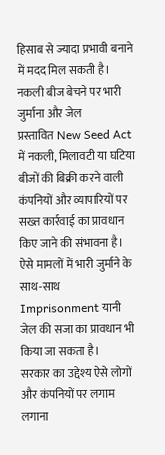हिसाब से ज्यादा प्रभावी बनाने में मदद मिल सकती है।
नकली बीज बेचने पर भारी जुर्माना और जेल
प्रस्तावित New Seed Act में नकली, मिलावटी या घटिया बीजों की बिक्री करने वाली कंपनियों और व्यापारियों पर सख्त कार्रवाई का प्रावधान किए जाने की संभावना है। ऐसे मामलों में भारी जुर्माने के साथ-साथ Imprisonment यानी जेल की सजा का प्रावधान भी किया जा सकता है।
सरकार का उद्देश्य ऐसे लोगों और कंपनियों पर लगाम लगाना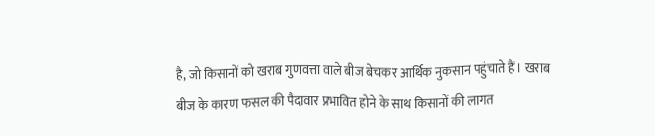है, जो किसानों को खराब गुणवत्ता वाले बीज बेचकर आर्थिक नुकसान पहुंचाते हैं। खराब बीज के कारण फसल की पैदावार प्रभावित होने के साथ किसानों की लागत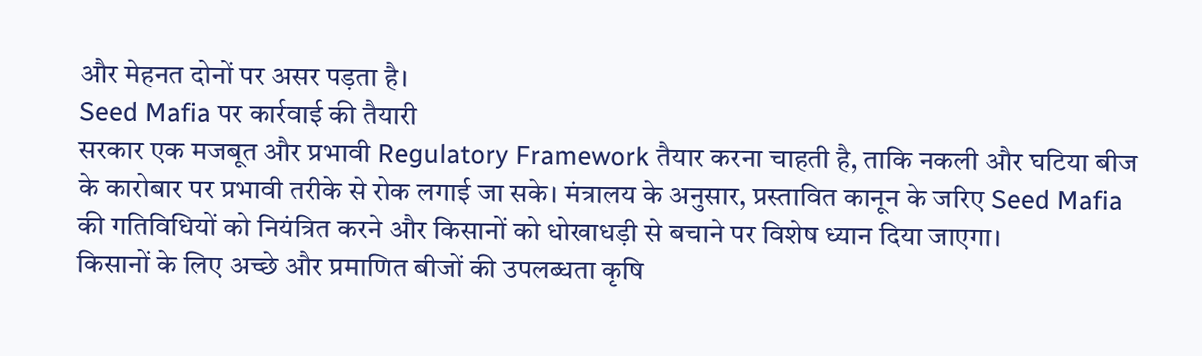और मेहनत दोनों पर असर पड़ता है।
Seed Mafia पर कार्रवाई की तैयारी
सरकार एक मजबूत और प्रभावी Regulatory Framework तैयार करना चाहती है, ताकि नकली और घटिया बीज के कारोबार पर प्रभावी तरीके से रोक लगाई जा सके। मंत्रालय के अनुसार, प्रस्तावित कानून के जरिए Seed Mafia की गतिविधियों को नियंत्रित करने और किसानों को धोखाधड़ी से बचाने पर विशेष ध्यान दिया जाएगा।
किसानों के लिए अच्छे और प्रमाणित बीजों की उपलब्धता कृषि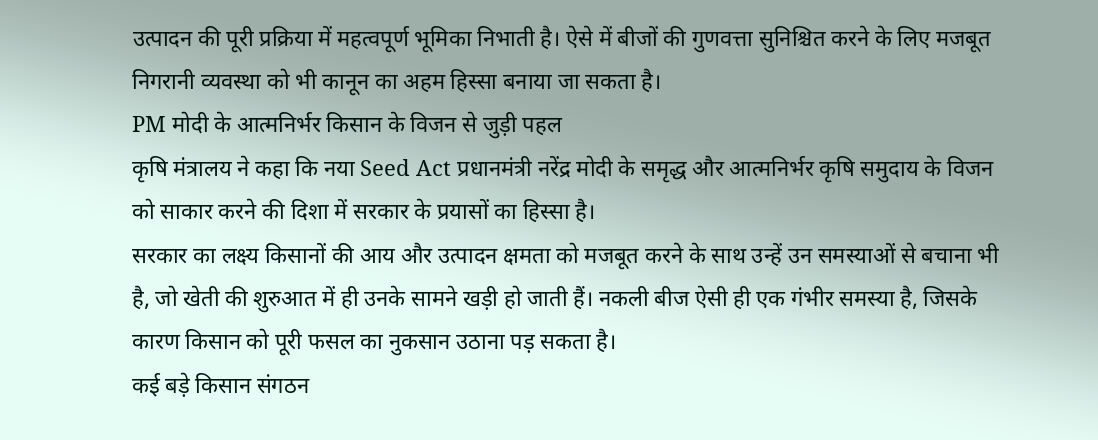उत्पादन की पूरी प्रक्रिया में महत्वपूर्ण भूमिका निभाती है। ऐसे में बीजों की गुणवत्ता सुनिश्चित करने के लिए मजबूत निगरानी व्यवस्था को भी कानून का अहम हिस्सा बनाया जा सकता है।
PM मोदी के आत्मनिर्भर किसान के विजन से जुड़ी पहल
कृषि मंत्रालय ने कहा कि नया Seed Act प्रधानमंत्री नरेंद्र मोदी के समृद्ध और आत्मनिर्भर कृषि समुदाय के विजन को साकार करने की दिशा में सरकार के प्रयासों का हिस्सा है।
सरकार का लक्ष्य किसानों की आय और उत्पादन क्षमता को मजबूत करने के साथ उन्हें उन समस्याओं से बचाना भी है, जो खेती की शुरुआत में ही उनके सामने खड़ी हो जाती हैं। नकली बीज ऐसी ही एक गंभीर समस्या है, जिसके कारण किसान को पूरी फसल का नुकसान उठाना पड़ सकता है।
कई बड़े किसान संगठन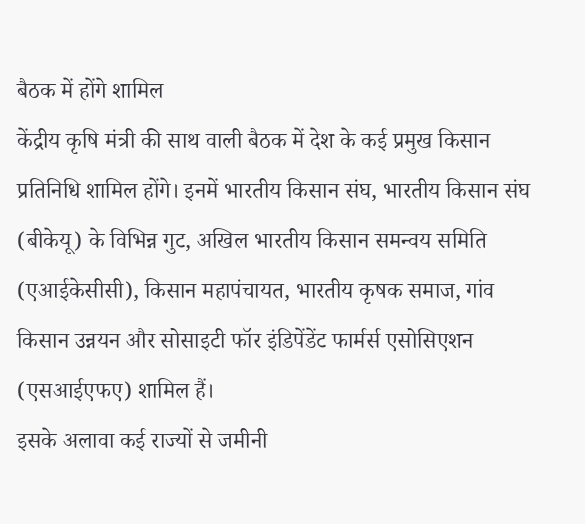बैठक में होंगे शामिल
केंद्रीय कृषि मंत्री की साथ वाली बैठक में देश के कई प्रमुख किसान प्रतिनिधि शामिल होंगे। इनमें भारतीय किसान संघ, भारतीय किसान संघ (बीकेयू) के विभिन्न गुट, अखिल भारतीय किसान समन्वय समिति (एआईकेसीसी), किसान महापंचायत, भारतीय कृषक समाज, गांव किसान उन्नयन और सोसाइटी फॉर इंडिपेंडेंट फार्मर्स एसोसिएशन (एसआईएफए) शामिल हैं।
इसके अलावा कई राज्यों से जमीनी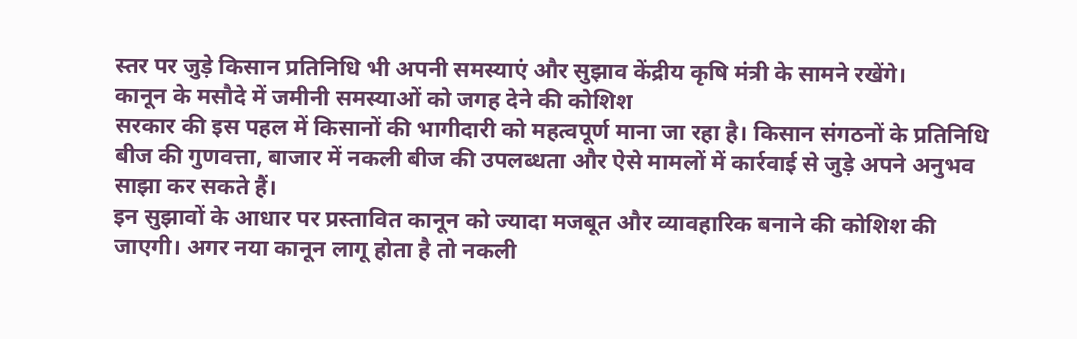स्तर पर जुड़े किसान प्रतिनिधि भी अपनी समस्याएं और सुझाव केंद्रीय कृषि मंत्री के सामने रखेंगे।
कानून के मसौदे में जमीनी समस्याओं को जगह देने की कोशिश
सरकार की इस पहल में किसानों की भागीदारी को महत्वपूर्ण माना जा रहा है। किसान संगठनों के प्रतिनिधि बीज की गुणवत्ता, बाजार में नकली बीज की उपलब्धता और ऐसे मामलों में कार्रवाई से जुड़े अपने अनुभव साझा कर सकते हैं।
इन सुझावों के आधार पर प्रस्तावित कानून को ज्यादा मजबूत और व्यावहारिक बनाने की कोशिश की जाएगी। अगर नया कानून लागू होता है तो नकली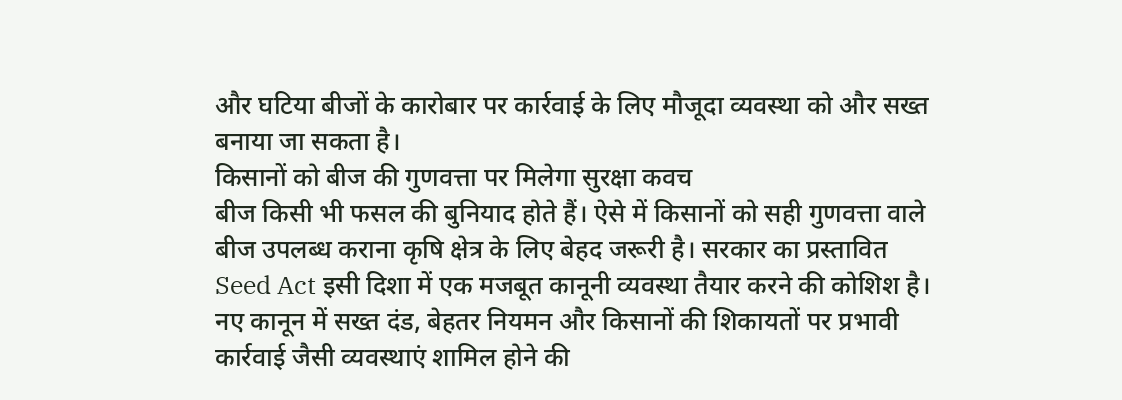और घटिया बीजों के कारोबार पर कार्रवाई के लिए मौजूदा व्यवस्था को और सख्त बनाया जा सकता है।
किसानों को बीज की गुणवत्ता पर मिलेगा सुरक्षा कवच
बीज किसी भी फसल की बुनियाद होते हैं। ऐसे में किसानों को सही गुणवत्ता वाले बीज उपलब्ध कराना कृषि क्षेत्र के लिए बेहद जरूरी है। सरकार का प्रस्तावित Seed Act इसी दिशा में एक मजबूत कानूनी व्यवस्था तैयार करने की कोशिश है।
नए कानून में सख्त दंड, बेहतर नियमन और किसानों की शिकायतों पर प्रभावी कार्रवाई जैसी व्यवस्थाएं शामिल होने की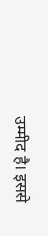उम्मीद है। इससे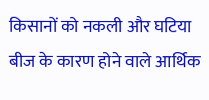किसानों को नकली और घटिया बीज के कारण होने वाले आर्थिक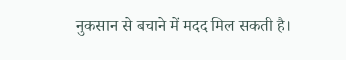नुकसान से बचाने में मदद मिल सकती है।